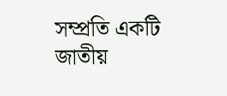সম্প্রতি একটি জাতীয়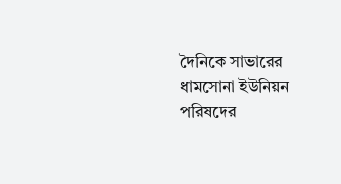দৈনিকে সাভারের ধামসোনা ইউনিয়ন পরিষদের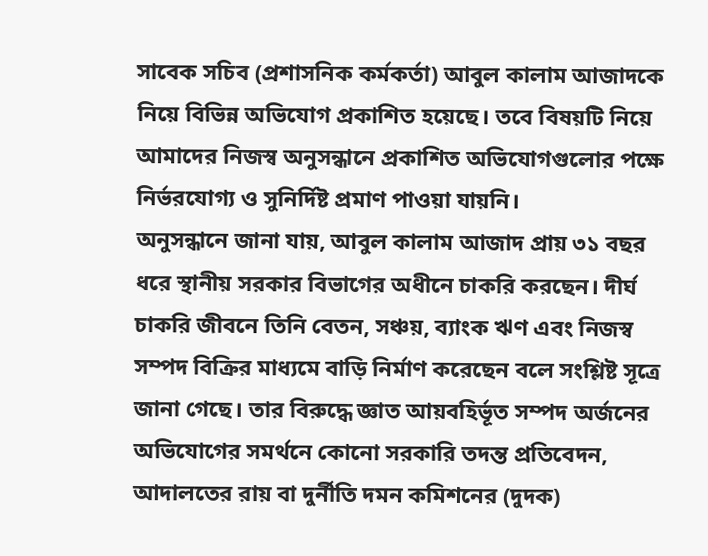সাবেক সচিব (প্রশাসনিক কর্মকর্তা) আবুল কালাম আজাদকে নিয়ে বিভিন্ন অভিযোগ প্রকাশিত হয়েছে। তবে বিষয়টি নিয়ে আমাদের নিজস্ব অনুসন্ধানে প্রকাশিত অভিযোগগুলোর পক্ষে নির্ভরযোগ্য ও সুনির্দিষ্ট প্রমাণ পাওয়া যায়নি।
অনুসন্ধানে জানা যায়, আবুল কালাম আজাদ প্রায় ৩১ বছর ধরে স্থানীয় সরকার বিভাগের অধীনে চাকরি করছেন। দীর্ঘ চাকরি জীবনে তিনি বেতন, সঞ্চয়, ব্যাংক ঋণ এবং নিজস্ব সম্পদ বিক্রির মাধ্যমে বাড়ি নির্মাণ করেছেন বলে সংশ্লিষ্ট সূত্রে জানা গেছে। তার বিরুদ্ধে জ্ঞাত আয়বহির্ভূত সম্পদ অর্জনের অভিযোগের সমর্থনে কোনো সরকারি তদন্ত প্রতিবেদন, আদালতের রায় বা দুর্নীতি দমন কমিশনের (দুদক)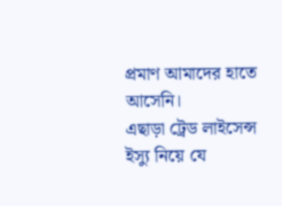প্রমাণ আমাদের হাতে আসেনি।
এছাড়া ট্রেড লাইসেন্স ইস্যু নিয়ে যে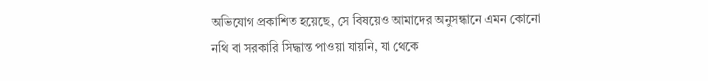অভিযোগ প্রকাশিত হয়েছে, সে বিষয়েও আমাদের অনুসন্ধানে এমন কোনো নথি বা সরকারি সিদ্ধান্ত পাওয়া যায়নি, যা থেকে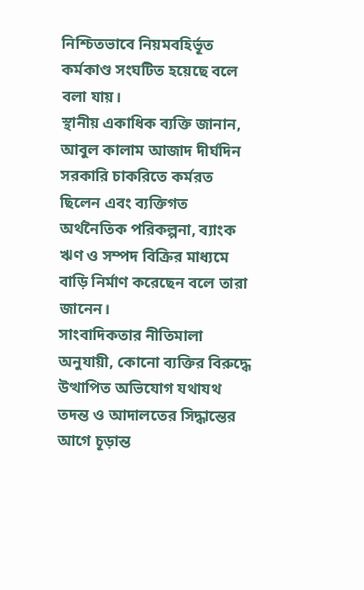নিশ্চিতভাবে নিয়মবহির্ভূত কর্মকাণ্ড সংঘটিত হয়েছে বলে বলা যায়।
স্থানীয় একাধিক ব্যক্তি জানান, আবুল কালাম আজাদ দীর্ঘদিন সরকারি চাকরিতে কর্মরত ছিলেন এবং ব্যক্তিগত অর্থনৈতিক পরিকল্পনা, ব্যাংক ঋণ ও সম্পদ বিক্রির মাধ্যমে বাড়ি নির্মাণ করেছেন বলে তারা জানেন।
সাংবাদিকতার নীতিমালা অনুযায়ী, কোনো ব্যক্তির বিরুদ্ধে উত্থাপিত অভিযোগ যথাযথ তদন্ত ও আদালতের সিদ্ধান্তের আগে চূড়ান্ত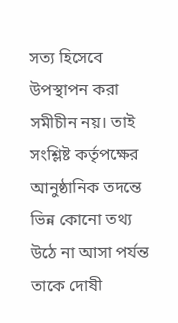সত্য হিসেবে উপস্থাপন করা সমীচীন নয়। তাই সংশ্লিষ্ট কর্তৃপক্ষের আনুষ্ঠানিক তদন্তে ভিন্ন কোনো তথ্য উঠে না আসা পর্যন্ত তাকে দোষী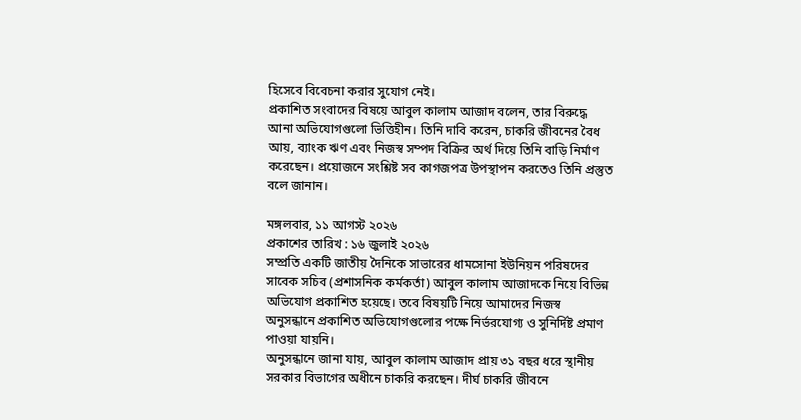হিসেবে বিবেচনা করার সুযোগ নেই।
প্রকাশিত সংবাদের বিষয়ে আবুল কালাম আজাদ বলেন, তার বিরুদ্ধে আনা অভিযোগগুলো ভিত্তিহীন। তিনি দাবি করেন, চাকরি জীবনের বৈধ আয়, ব্যাংক ঋণ এবং নিজস্ব সম্পদ বিক্রির অর্থ দিয়ে তিনি বাড়ি নির্মাণ করেছেন। প্রয়োজনে সংশ্লিষ্ট সব কাগজপত্র উপস্থাপন করতেও তিনি প্রস্তুত বলে জানান।

মঙ্গলবার, ১১ আগস্ট ২০২৬
প্রকাশের তারিখ : ১৬ জুলাই ২০২৬
সম্প্রতি একটি জাতীয় দৈনিকে সাভারের ধামসোনা ইউনিয়ন পরিষদের সাবেক সচিব (প্রশাসনিক কর্মকর্তা) আবুল কালাম আজাদকে নিয়ে বিভিন্ন অভিযোগ প্রকাশিত হয়েছে। তবে বিষয়টি নিয়ে আমাদের নিজস্ব অনুসন্ধানে প্রকাশিত অভিযোগগুলোর পক্ষে নির্ভরযোগ্য ও সুনির্দিষ্ট প্রমাণ পাওয়া যায়নি।
অনুসন্ধানে জানা যায়, আবুল কালাম আজাদ প্রায় ৩১ বছর ধরে স্থানীয় সরকার বিভাগের অধীনে চাকরি করছেন। দীর্ঘ চাকরি জীবনে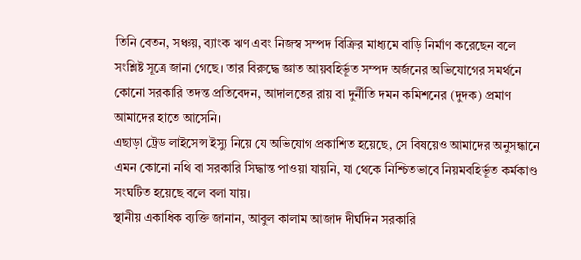তিনি বেতন, সঞ্চয়, ব্যাংক ঋণ এবং নিজস্ব সম্পদ বিক্রির মাধ্যমে বাড়ি নির্মাণ করেছেন বলে সংশ্লিষ্ট সূত্রে জানা গেছে। তার বিরুদ্ধে জ্ঞাত আয়বহির্ভূত সম্পদ অর্জনের অভিযোগের সমর্থনে কোনো সরকারি তদন্ত প্রতিবেদন, আদালতের রায় বা দুর্নীতি দমন কমিশনের (দুদক) প্রমাণ আমাদের হাতে আসেনি।
এছাড়া ট্রেড লাইসেন্স ইস্যু নিয়ে যে অভিযোগ প্রকাশিত হয়েছে, সে বিষয়েও আমাদের অনুসন্ধানে এমন কোনো নথি বা সরকারি সিদ্ধান্ত পাওয়া যায়নি, যা থেকে নিশ্চিতভাবে নিয়মবহির্ভূত কর্মকাণ্ড সংঘটিত হয়েছে বলে বলা যায়।
স্থানীয় একাধিক ব্যক্তি জানান, আবুল কালাম আজাদ দীর্ঘদিন সরকারি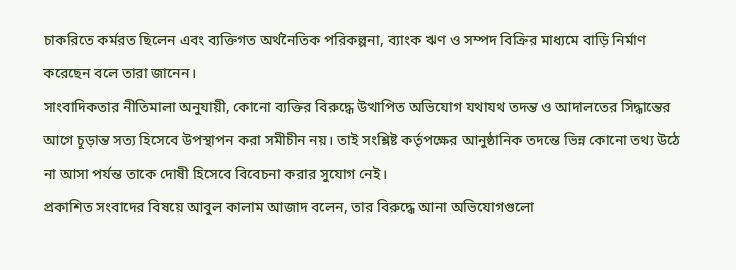চাকরিতে কর্মরত ছিলেন এবং ব্যক্তিগত অর্থনৈতিক পরিকল্পনা, ব্যাংক ঋণ ও সম্পদ বিক্রির মাধ্যমে বাড়ি নির্মাণ করেছেন বলে তারা জানেন।
সাংবাদিকতার নীতিমালা অনুযায়ী, কোনো ব্যক্তির বিরুদ্ধে উত্থাপিত অভিযোগ যথাযথ তদন্ত ও আদালতের সিদ্ধান্তের আগে চূড়ান্ত সত্য হিসেবে উপস্থাপন করা সমীচীন নয়। তাই সংশ্লিষ্ট কর্তৃপক্ষের আনুষ্ঠানিক তদন্তে ভিন্ন কোনো তথ্য উঠে না আসা পর্যন্ত তাকে দোষী হিসেবে বিবেচনা করার সুযোগ নেই।
প্রকাশিত সংবাদের বিষয়ে আবুল কালাম আজাদ বলেন, তার বিরুদ্ধে আনা অভিযোগগুলো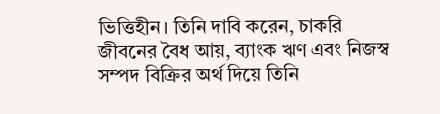ভিত্তিহীন। তিনি দাবি করেন, চাকরি জীবনের বৈধ আয়, ব্যাংক ঋণ এবং নিজস্ব সম্পদ বিক্রির অর্থ দিয়ে তিনি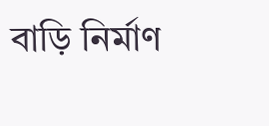বাড়ি নির্মাণ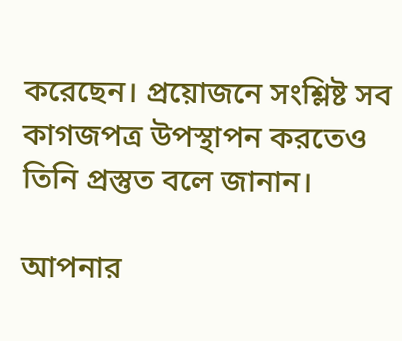করেছেন। প্রয়োজনে সংশ্লিষ্ট সব কাগজপত্র উপস্থাপন করতেও তিনি প্রস্তুত বলে জানান।

আপনার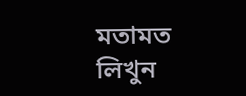মতামত লিখুন